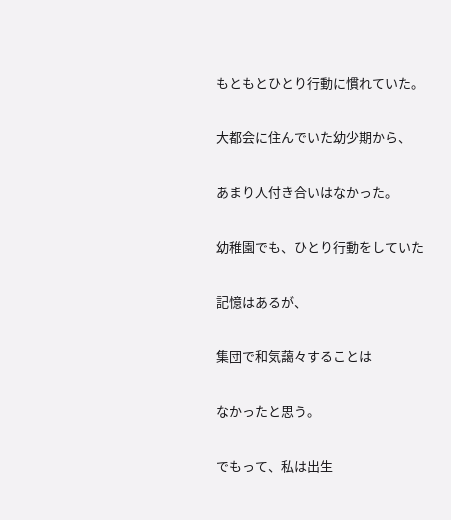もともとひとり行動に慣れていた。

大都会に住んでいた幼少期から、

あまり人付き合いはなかった。

幼稚園でも、ひとり行動をしていた

記憶はあるが、

集団で和気藹々することは

なかったと思う。

でもって、私は出生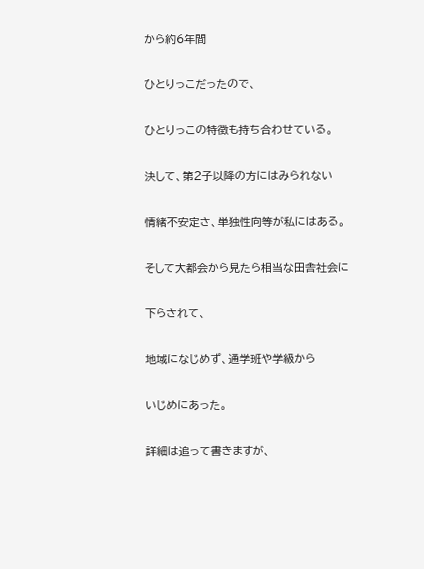から約6年間

ひとりっこだったので、

ひとりっこの特徴も持ち合わせている。

決して、第2子以降の方にはみられない

情緒不安定さ、単独性向等が私にはある。

そして大都会から見たら相当な田舎社会に

下らされて、

地域になじめず、通学班や学級から

いじめにあった。

詳細は追って書きますが、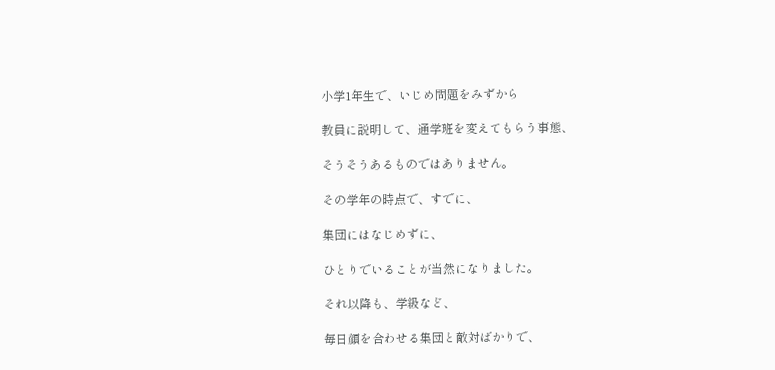小学1年生で、いじめ問題をみずから

教員に説明して、通学班を変えてもらう事態、

そうそうあるものではありません。

その学年の時点で、すでに、

集団にはなじめずに、

ひとりでいることが当然になりました。

それ以降も、学級など、

毎日顔を合わせる集団と敵対ばかりで、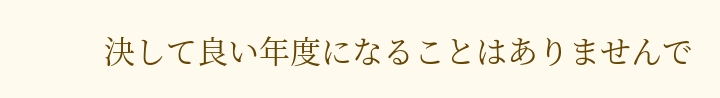決して良い年度になることはありませんで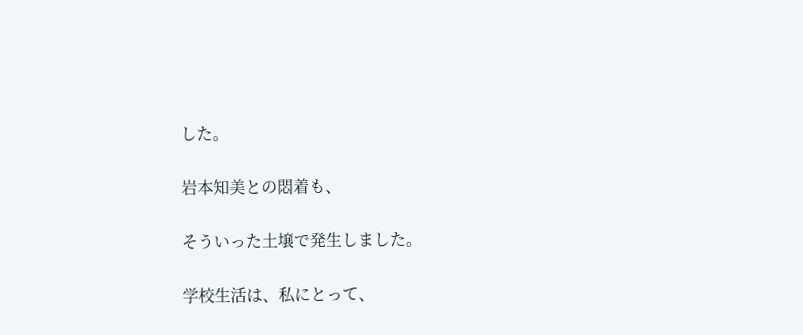した。

岩本知美との悶着も、

そういった土壌で発生しました。

学校生活は、私にとって、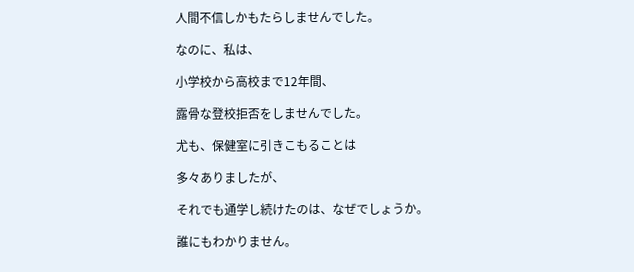人間不信しかもたらしませんでした。

なのに、私は、

小学校から高校まで12年間、

露骨な登校拒否をしませんでした。

尤も、保健室に引きこもることは

多々ありましたが、

それでも通学し続けたのは、なぜでしょうか。

誰にもわかりません。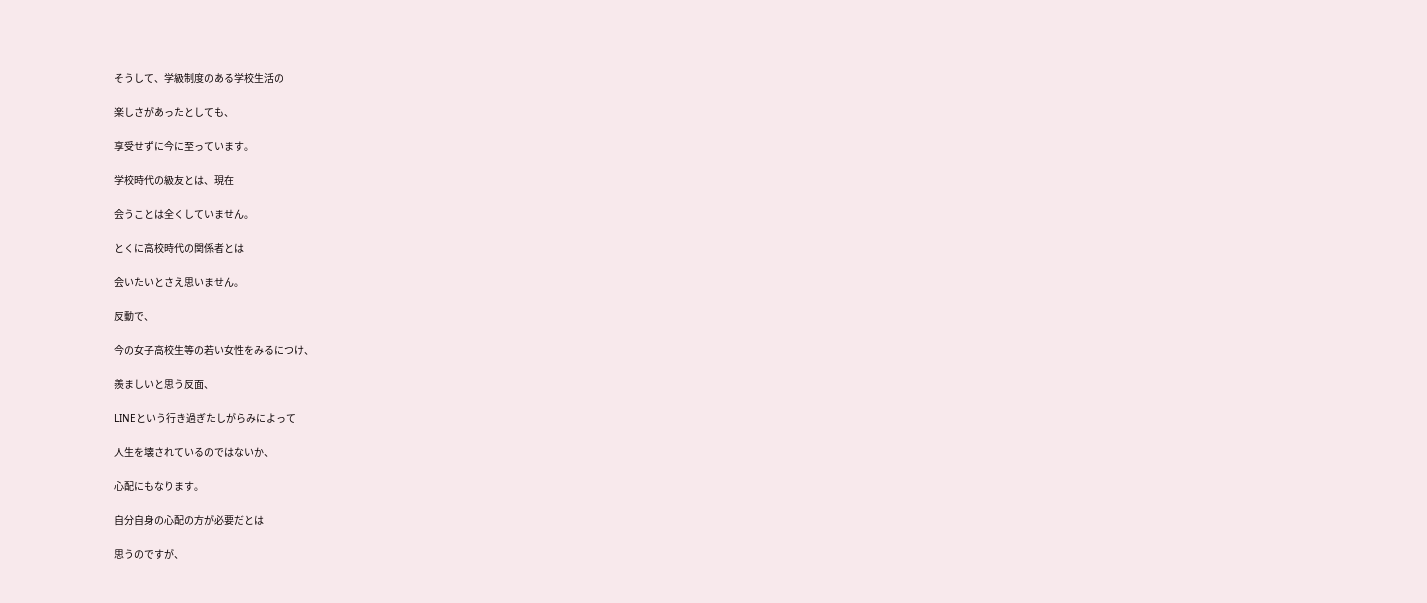そうして、学級制度のある学校生活の

楽しさがあったとしても、

享受せずに今に至っています。

学校時代の級友とは、現在

会うことは全くしていません。

とくに高校時代の関係者とは

会いたいとさえ思いません。

反動で、

今の女子高校生等の若い女性をみるにつけ、

羨ましいと思う反面、

LINEという行き過ぎたしがらみによって

人生を壊されているのではないか、

心配にもなります。

自分自身の心配の方が必要だとは

思うのですが、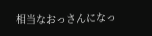相当なおっさんになっ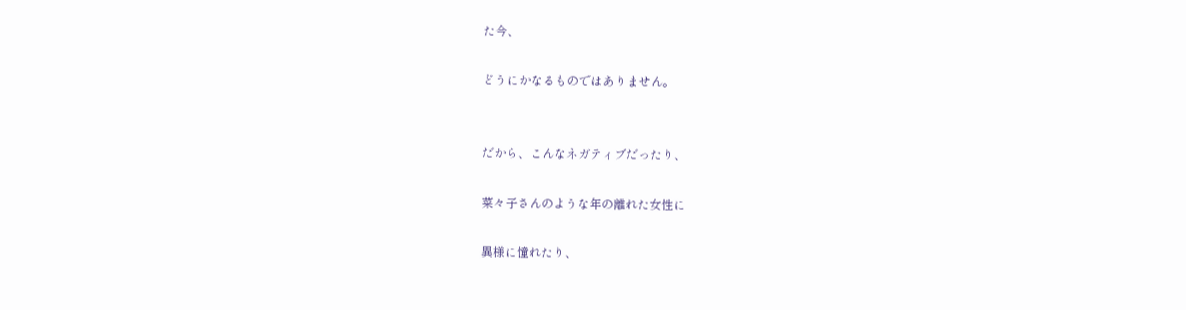た今、

どうにかなるものではありません。


だから、こんなネガティブだったり、

菜々子さんのような年の離れた女性に

異様に憧れたり、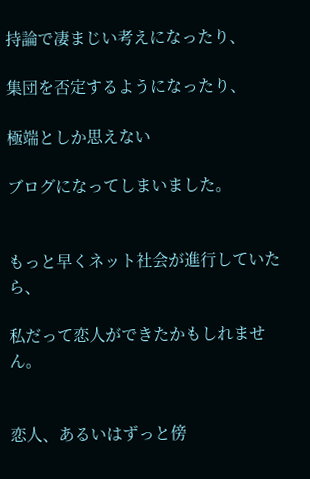持論で凄まじい考えになったり、

集団を否定するようになったり、

極端としか思えない

ブログになってしまいました。


もっと早くネット社会が進行していたら、

私だって恋人ができたかもしれません。


恋人、あるいはずっと傍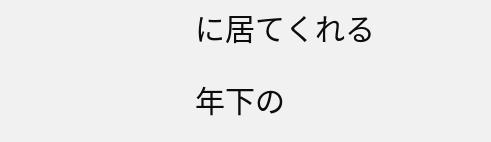に居てくれる

年下の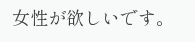女性が欲しいです。